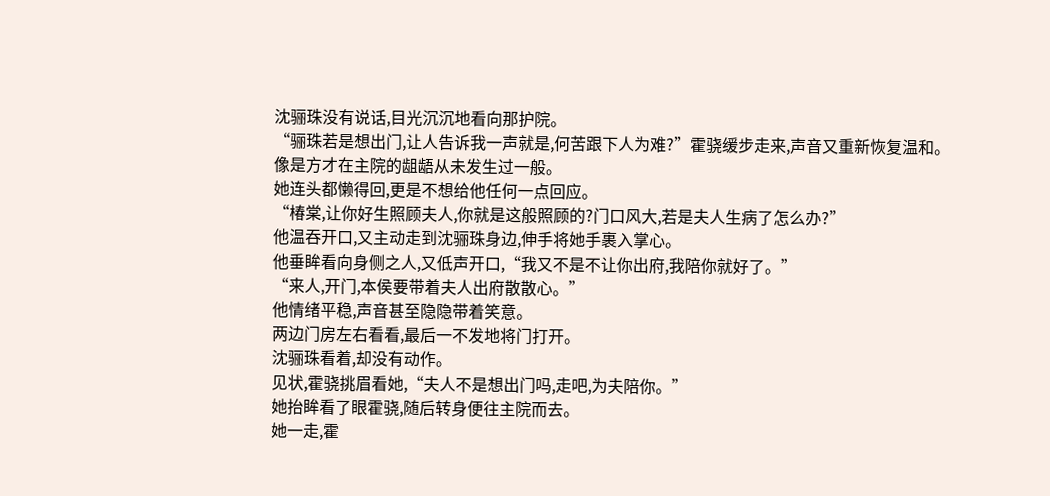沈骊珠没有说话,目光沉沉地看向那护院。
“骊珠若是想出门,让人告诉我一声就是,何苦跟下人为难?”霍骁缓步走来,声音又重新恢复温和。
像是方才在主院的龃龉从未发生过一般。
她连头都懒得回,更是不想给他任何一点回应。
“椿棠,让你好生照顾夫人,你就是这般照顾的?门口风大,若是夫人生病了怎么办?”
他温吞开口,又主动走到沈骊珠身边,伸手将她手裹入掌心。
他垂眸看向身侧之人,又低声开口,“我又不是不让你出府,我陪你就好了。”
“来人,开门,本侯要带着夫人出府散散心。”
他情绪平稳,声音甚至隐隐带着笑意。
两边门房左右看看,最后一不发地将门打开。
沈骊珠看着,却没有动作。
见状,霍骁挑眉看她,“夫人不是想出门吗,走吧,为夫陪你。”
她抬眸看了眼霍骁,随后转身便往主院而去。
她一走,霍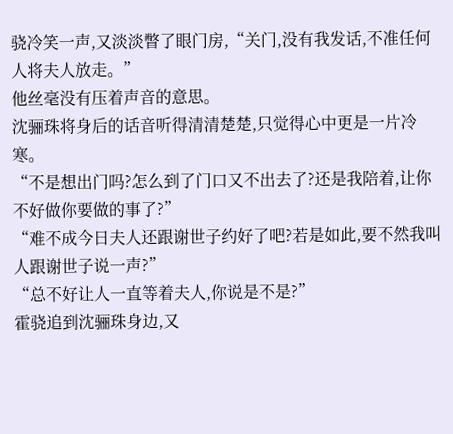骁冷笑一声,又淡淡瞥了眼门房,“关门,没有我发话,不准任何人将夫人放走。”
他丝毫没有压着声音的意思。
沈骊珠将身后的话音听得清清楚楚,只觉得心中更是一片冷寒。
“不是想出门吗?怎么到了门口又不出去了?还是我陪着,让你不好做你要做的事了?”
“难不成今日夫人还跟谢世子约好了吧?若是如此,要不然我叫人跟谢世子说一声?”
“总不好让人一直等着夫人,你说是不是?”
霍骁追到沈骊珠身边,又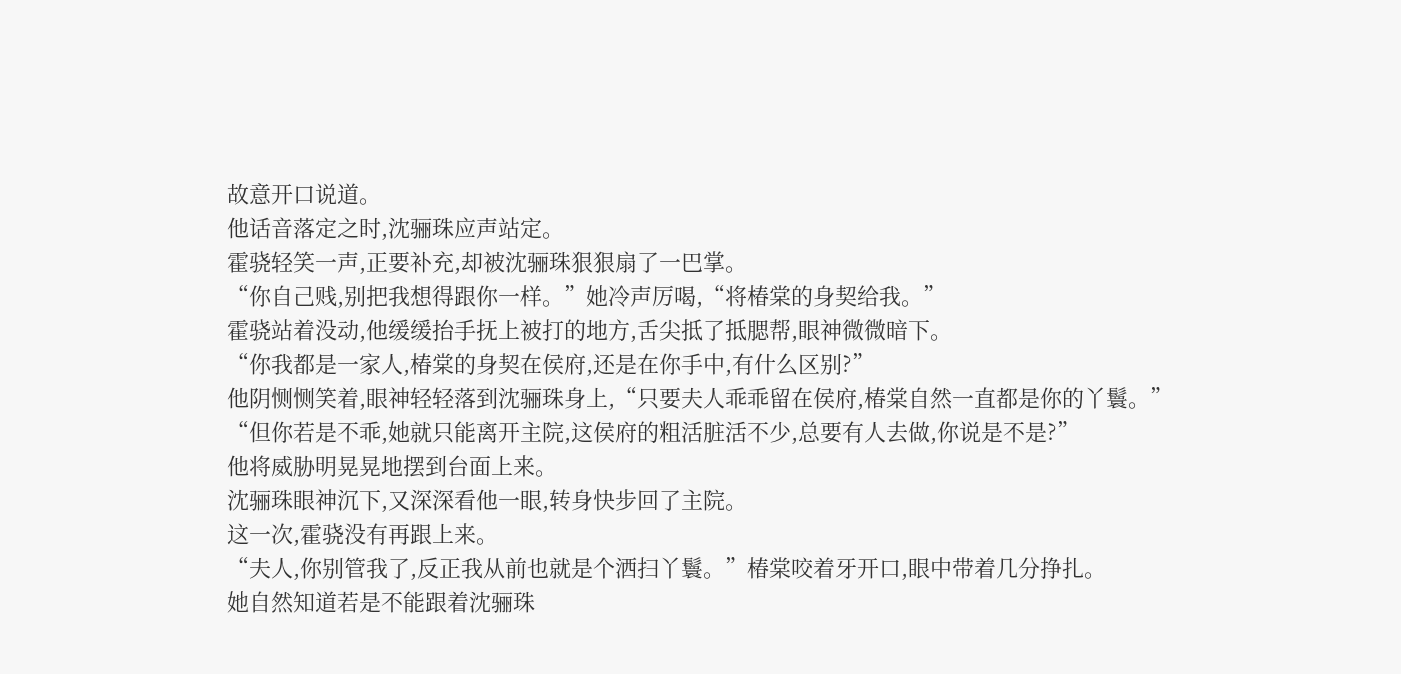故意开口说道。
他话音落定之时,沈骊珠应声站定。
霍骁轻笑一声,正要补充,却被沈骊珠狠狠扇了一巴掌。
“你自己贱,别把我想得跟你一样。”她冷声厉喝,“将椿棠的身契给我。”
霍骁站着没动,他缓缓抬手抚上被打的地方,舌尖抵了抵腮帮,眼神微微暗下。
“你我都是一家人,椿棠的身契在侯府,还是在你手中,有什么区别?”
他阴恻恻笑着,眼神轻轻落到沈骊珠身上,“只要夫人乖乖留在侯府,椿棠自然一直都是你的丫鬟。”
“但你若是不乖,她就只能离开主院,这侯府的粗活脏活不少,总要有人去做,你说是不是?”
他将威胁明晃晃地摆到台面上来。
沈骊珠眼神沉下,又深深看他一眼,转身快步回了主院。
这一次,霍骁没有再跟上来。
“夫人,你别管我了,反正我从前也就是个洒扫丫鬟。”椿棠咬着牙开口,眼中带着几分挣扎。
她自然知道若是不能跟着沈骊珠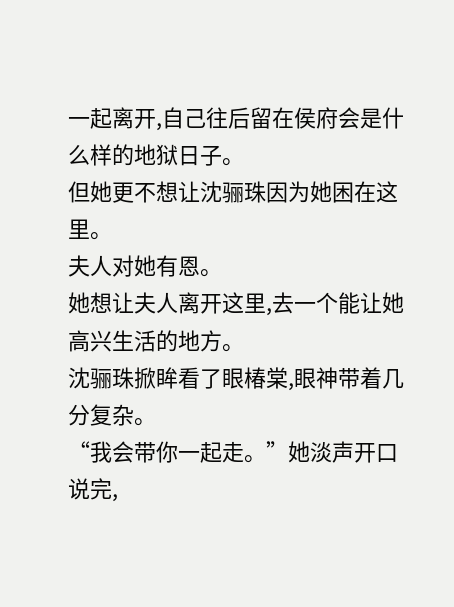一起离开,自己往后留在侯府会是什么样的地狱日子。
但她更不想让沈骊珠因为她困在这里。
夫人对她有恩。
她想让夫人离开这里,去一个能让她高兴生活的地方。
沈骊珠掀眸看了眼椿棠,眼神带着几分复杂。
“我会带你一起走。”她淡声开口说完,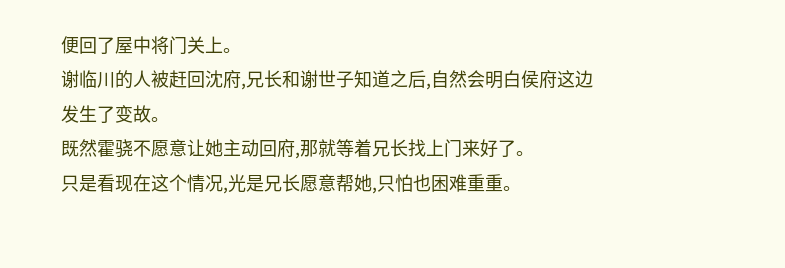便回了屋中将门关上。
谢临川的人被赶回沈府,兄长和谢世子知道之后,自然会明白侯府这边发生了变故。
既然霍骁不愿意让她主动回府,那就等着兄长找上门来好了。
只是看现在这个情况,光是兄长愿意帮她,只怕也困难重重。